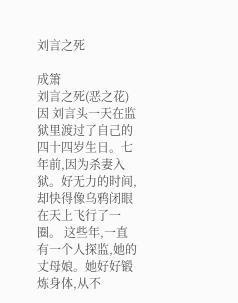刘言之死

成箫
刘言之死(恶之花) 因 刘言头一天在监狱里渡过了自己的四十四岁生日。七年前,因为杀妻入狱。好无力的时间,却快得像乌鸦闭眼在天上飞行了一圈。 这些年,一直有一个人探监,她的丈母娘。她好好锻炼身体,从不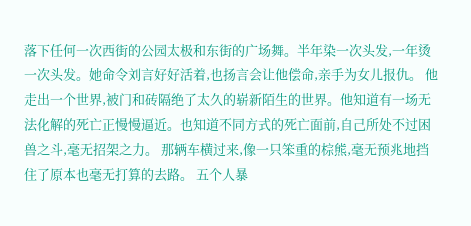落下任何一次西街的公园太极和东街的广场舞。半年染一次头发,一年烫一次头发。她命令刘言好好活着,也扬言会让他偿命,亲手为女儿报仇。 他走出一个世界,被门和砖隔绝了太久的崭新陌生的世界。他知道有一场无法化解的死亡正慢慢逼近。也知道不同方式的死亡面前,自己所处不过困兽之斗,毫无招架之力。 那辆车横过来,像一只笨重的棕熊,毫无预兆地挡住了原本也毫无打算的去路。 五个人暴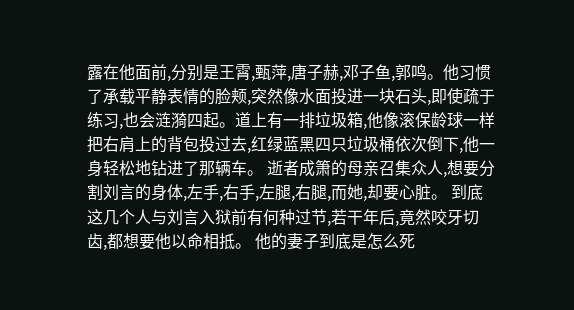露在他面前,分别是王霄,甄萍,唐子赫,邓子鱼,郭鸣。他习惯了承载平静表情的脸颊,突然像水面投进一块石头,即使疏于练习,也会涟漪四起。道上有一排垃圾箱,他像滚保龄球一样把右肩上的背包投过去,红绿蓝黑四只垃圾桶依次倒下,他一身轻松地钻进了那辆车。 逝者成箫的母亲召集众人,想要分割刘言的身体,左手,右手,左腿,右腿,而她,却要心脏。 到底这几个人与刘言入狱前有何种过节,若干年后,竟然咬牙切齿,都想要他以命相抵。 他的妻子到底是怎么死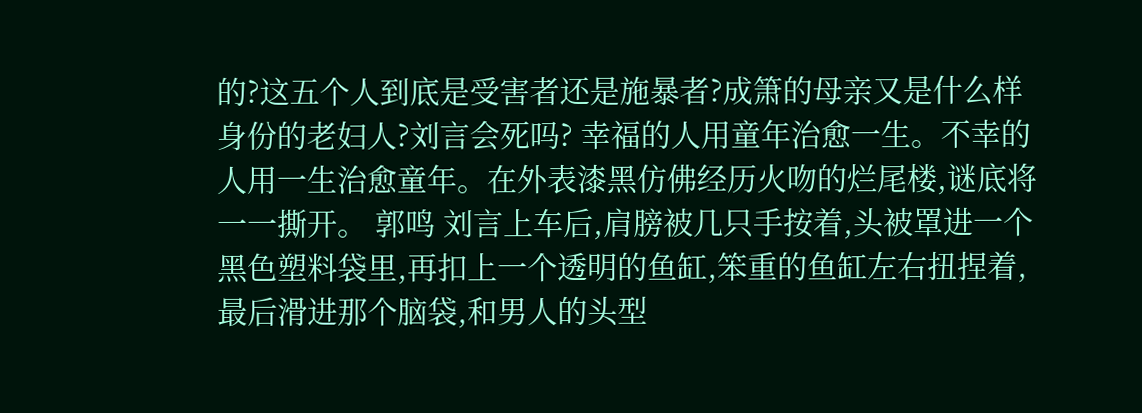的?这五个人到底是受害者还是施暴者?成箫的母亲又是什么样身份的老妇人?刘言会死吗? 幸福的人用童年治愈一生。不幸的人用一生治愈童年。在外表漆黑仿佛经历火吻的烂尾楼,谜底将一一撕开。 郭鸣 刘言上车后,肩膀被几只手按着,头被罩进一个黑色塑料袋里,再扣上一个透明的鱼缸,笨重的鱼缸左右扭捏着,最后滑进那个脑袋,和男人的头型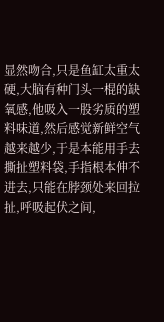显然吻合,只是鱼缸太重太硬,大脑有种门头一棍的缺氧感,他吸入一股劣质的塑料味道,然后感觉新鲜空气越来越少,于是本能用手去撕扯塑料袋,手指根本伸不进去,只能在脖颈处来回拉扯,呼吸起伏之间,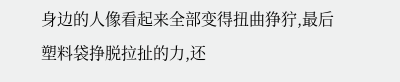身边的人像看起来全部变得扭曲狰狞,最后塑料袋挣脱拉扯的力,还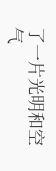了一片光明和空气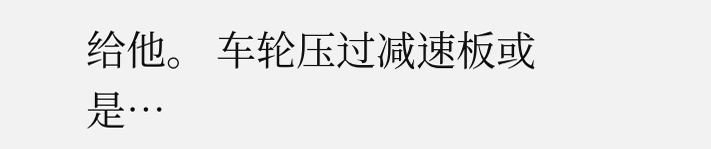给他。 车轮压过减速板或是…